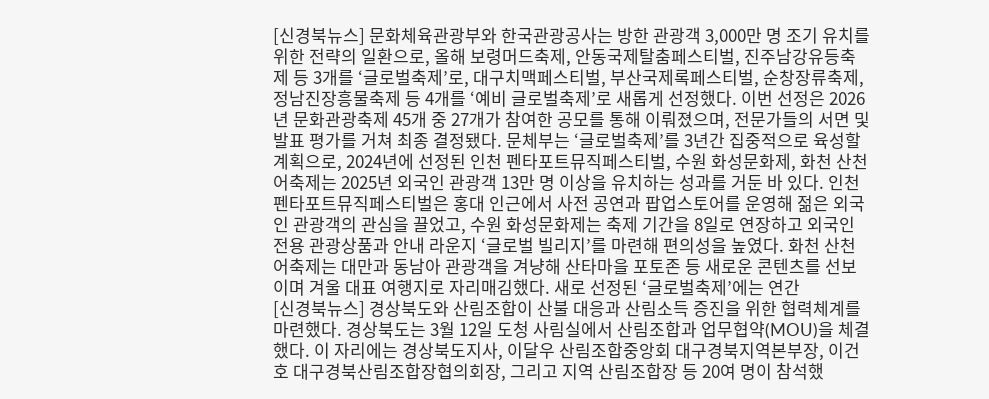[신경북뉴스] 문화체육관광부와 한국관광공사는 방한 관광객 3,000만 명 조기 유치를 위한 전략의 일환으로, 올해 보령머드축제, 안동국제탈춤페스티벌, 진주남강유등축제 등 3개를 ‘글로벌축제’로, 대구치맥페스티벌, 부산국제록페스티벌, 순창장류축제, 정남진장흥물축제 등 4개를 ‘예비 글로벌축제’로 새롭게 선정했다. 이번 선정은 2026년 문화관광축제 45개 중 27개가 참여한 공모를 통해 이뤄졌으며, 전문가들의 서면 및 발표 평가를 거쳐 최종 결정됐다. 문체부는 ‘글로벌축제’를 3년간 집중적으로 육성할 계획으로, 2024년에 선정된 인천 펜타포트뮤직페스티벌, 수원 화성문화제, 화천 산천어축제는 2025년 외국인 관광객 13만 명 이상을 유치하는 성과를 거둔 바 있다. 인천 펜타포트뮤직페스티벌은 홍대 인근에서 사전 공연과 팝업스토어를 운영해 젊은 외국인 관광객의 관심을 끌었고, 수원 화성문화제는 축제 기간을 8일로 연장하고 외국인 전용 관광상품과 안내 라운지 ‘글로벌 빌리지’를 마련해 편의성을 높였다. 화천 산천어축제는 대만과 동남아 관광객을 겨냥해 산타마을 포토존 등 새로운 콘텐츠를 선보이며 겨울 대표 여행지로 자리매김했다. 새로 선정된 ‘글로벌축제’에는 연간
[신경북뉴스] 경상북도와 산림조합이 산불 대응과 산림소득 증진을 위한 협력체계를 마련했다. 경상북도는 3월 12일 도청 사림실에서 산림조합과 업무협약(MOU)을 체결했다. 이 자리에는 경상북도지사, 이달우 산림조합중앙회 대구경북지역본부장, 이건호 대구경북산림조합장협의회장, 그리고 지역 산림조합장 등 20여 명이 참석했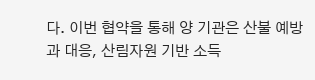다. 이번 협약을 통해 양 기관은 산불 예방과 대응, 산림자원 기반 소득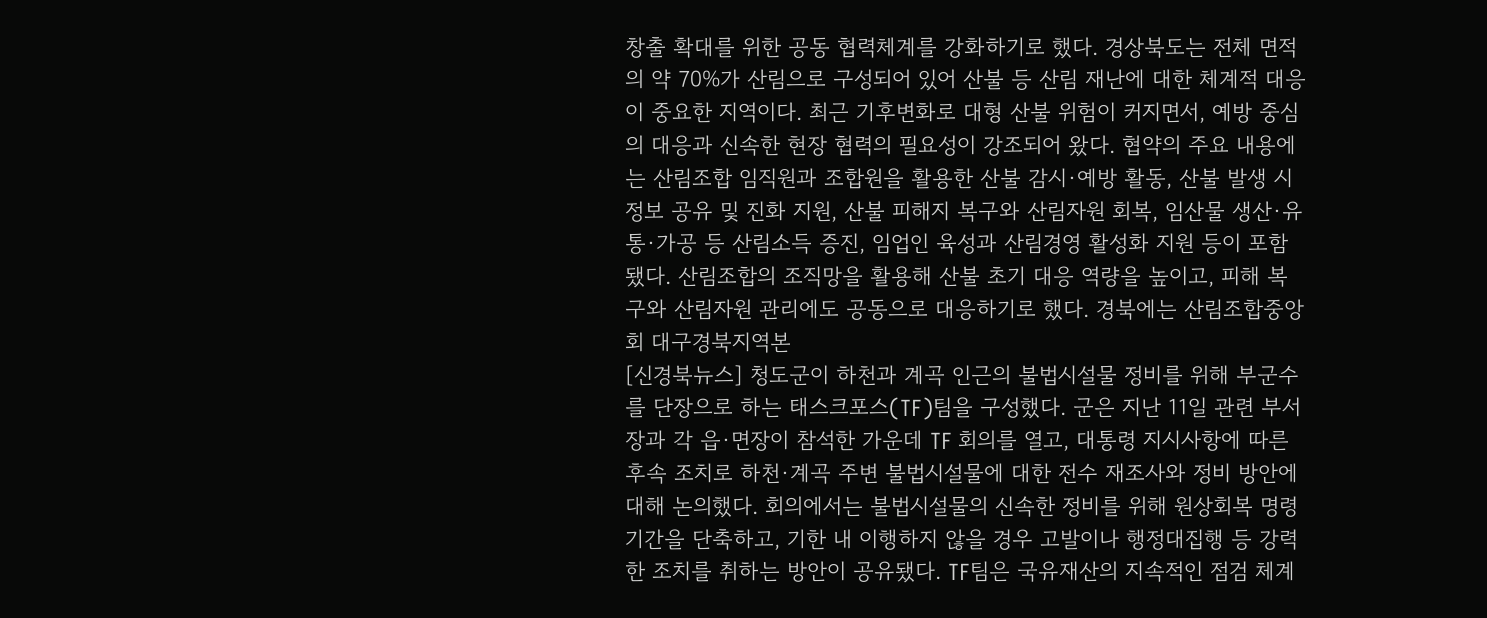창출 확대를 위한 공동 협력체계를 강화하기로 했다. 경상북도는 전체 면적의 약 70%가 산림으로 구성되어 있어 산불 등 산림 재난에 대한 체계적 대응이 중요한 지역이다. 최근 기후변화로 대형 산불 위험이 커지면서, 예방 중심의 대응과 신속한 현장 협력의 필요성이 강조되어 왔다. 협약의 주요 내용에는 산림조합 임직원과 조합원을 활용한 산불 감시·예방 활동, 산불 발생 시 정보 공유 및 진화 지원, 산불 피해지 복구와 산림자원 회복, 임산물 생산·유통·가공 등 산림소득 증진, 임업인 육성과 산림경영 활성화 지원 등이 포함됐다. 산림조합의 조직망을 활용해 산불 초기 대응 역량을 높이고, 피해 복구와 산림자원 관리에도 공동으로 대응하기로 했다. 경북에는 산림조합중앙회 대구경북지역본
[신경북뉴스] 청도군이 하천과 계곡 인근의 불법시설물 정비를 위해 부군수를 단장으로 하는 태스크포스(TF)팀을 구성했다. 군은 지난 11일 관련 부서장과 각 읍·면장이 참석한 가운데 TF 회의를 열고, 대통령 지시사항에 따른 후속 조치로 하천·계곡 주변 불법시설물에 대한 전수 재조사와 정비 방안에 대해 논의했다. 회의에서는 불법시설물의 신속한 정비를 위해 원상회복 명령 기간을 단축하고, 기한 내 이행하지 않을 경우 고발이나 행정대집행 등 강력한 조치를 취하는 방안이 공유됐다. TF팀은 국유재산의 지속적인 점검 체계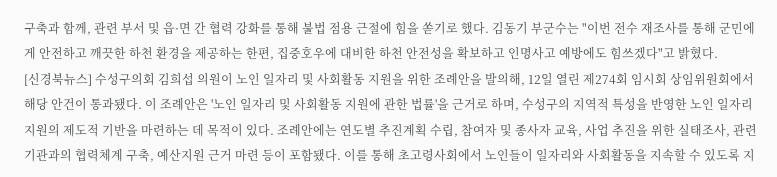구축과 함께, 관련 부서 및 읍·면 간 협력 강화를 통해 불법 점용 근절에 힘을 쏟기로 했다. 김동기 부군수는 "이번 전수 재조사를 통해 군민에게 안전하고 깨끗한 하천 환경을 제공하는 한편, 집중호우에 대비한 하천 안전성을 확보하고 인명사고 예방에도 힘쓰겠다"고 밝혔다.
[신경북뉴스] 수성구의회 김희섭 의원이 노인 일자리 및 사회활동 지원을 위한 조례안을 발의해, 12일 열린 제274회 임시회 상임위원회에서 해당 안건이 통과됐다. 이 조례안은 '노인 일자리 및 사회활동 지원에 관한 법률'을 근거로 하며, 수성구의 지역적 특성을 반영한 노인 일자리 지원의 제도적 기반을 마련하는 데 목적이 있다. 조례안에는 연도별 추진계획 수립, 참여자 및 종사자 교육, 사업 추진을 위한 실태조사, 관련 기관과의 협력체계 구축, 예산지원 근거 마련 등이 포함됐다. 이를 통해 초고령사회에서 노인들이 일자리와 사회활동을 지속할 수 있도록 지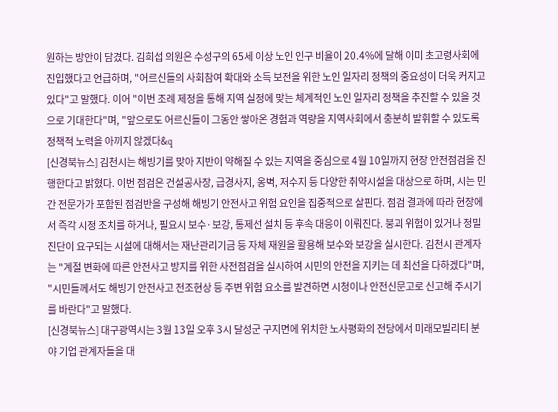원하는 방안이 담겼다. 김희섭 의원은 수성구의 65세 이상 노인 인구 비율이 20.4%에 달해 이미 초고령사회에 진입했다고 언급하며, "어르신들의 사회참여 확대와 소득 보전을 위한 노인 일자리 정책의 중요성이 더욱 커지고 있다"고 말했다. 이어 "이번 조례 제정을 통해 지역 실정에 맞는 체계적인 노인 일자리 정책을 추진할 수 있을 것으로 기대한다"며, "앞으로도 어르신들이 그동안 쌓아온 경험과 역량을 지역사회에서 충분히 발휘할 수 있도록 정책적 노력을 아끼지 않겠다&q
[신경북뉴스] 김천시는 해빙기를 맞아 지반이 약해질 수 있는 지역을 중심으로 4월 10일까지 현장 안전점검을 진행한다고 밝혔다. 이번 점검은 건설공사장, 급경사지, 옹벽, 저수지 등 다양한 취약시설을 대상으로 하며, 시는 민간 전문가가 포함된 점검반을 구성해 해빙기 안전사고 위험 요인을 집중적으로 살핀다. 점검 결과에 따라 현장에서 즉각 시정 조치를 하거나, 필요시 보수·보강, 통제선 설치 등 후속 대응이 이뤄진다. 붕괴 위험이 있거나 정밀 진단이 요구되는 시설에 대해서는 재난관리기금 등 자체 재원을 활용해 보수와 보강을 실시한다. 김천시 관계자는 "계절 변화에 따른 안전사고 방지를 위한 사전점검을 실시하여 시민의 안전을 지키는 데 최선을 다하겠다"며, "시민들께서도 해빙기 안전사고 전조현상 등 주변 위험 요소를 발견하면 시청이나 안전신문고로 신고해 주시기를 바란다"고 말했다.
[신경북뉴스] 대구광역시는 3월 13일 오후 3시 달성군 구지면에 위치한 노사평화의 전당에서 미래모빌리티 분야 기업 관계자들을 대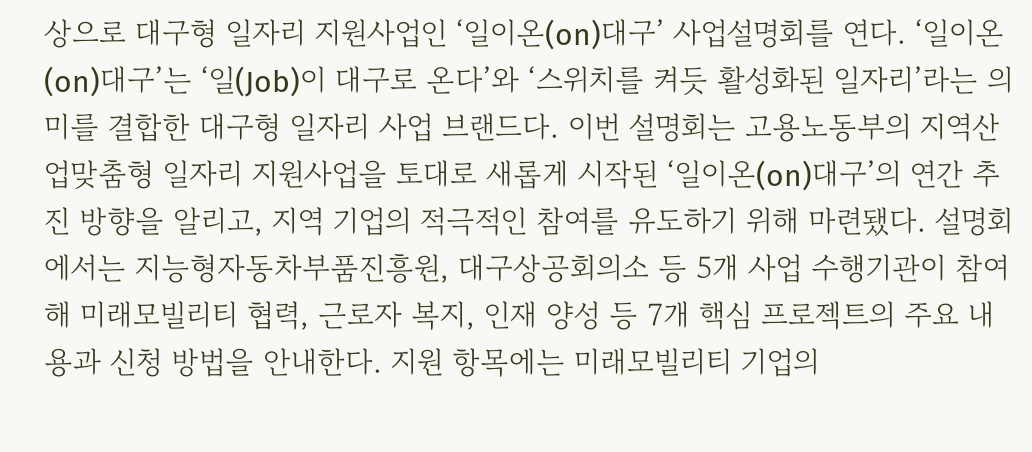상으로 대구형 일자리 지원사업인 ‘일이온(on)대구’ 사업설명회를 연다. ‘일이온(on)대구’는 ‘일(Job)이 대구로 온다’와 ‘스위치를 켜듯 활성화된 일자리’라는 의미를 결합한 대구형 일자리 사업 브랜드다. 이번 설명회는 고용노동부의 지역산업맞춤형 일자리 지원사업을 토대로 새롭게 시작된 ‘일이온(on)대구’의 연간 추진 방향을 알리고, 지역 기업의 적극적인 참여를 유도하기 위해 마련됐다. 설명회에서는 지능형자동차부품진흥원, 대구상공회의소 등 5개 사업 수행기관이 참여해 미래모빌리티 협력, 근로자 복지, 인재 양성 등 7개 핵심 프로젝트의 주요 내용과 신청 방법을 안내한다. 지원 항목에는 미래모빌리티 기업의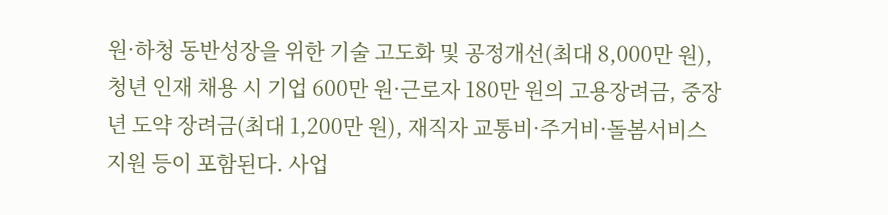원·하청 동반성장을 위한 기술 고도화 및 공정개선(최대 8,000만 원), 청년 인재 채용 시 기업 600만 원·근로자 180만 원의 고용장려금, 중장년 도약 장려금(최대 1,200만 원), 재직자 교통비·주거비·돌봄서비스 지원 등이 포함된다. 사업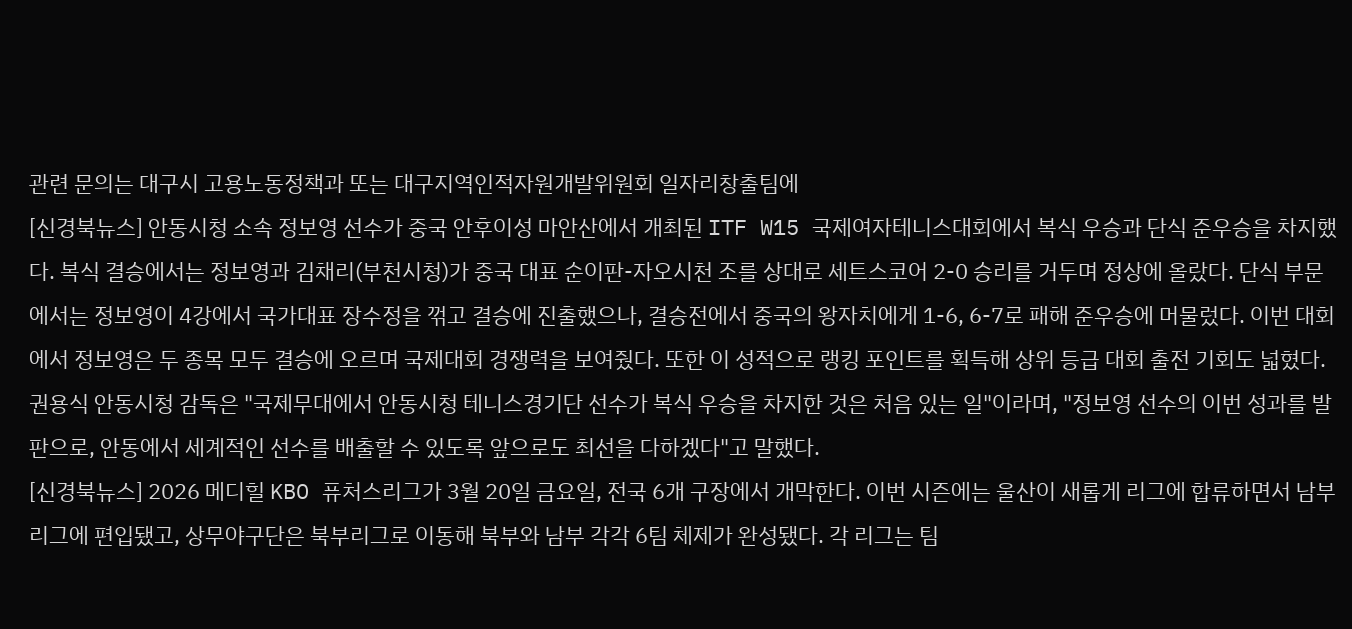관련 문의는 대구시 고용노동정책과 또는 대구지역인적자원개발위원회 일자리창출팀에
[신경북뉴스] 안동시청 소속 정보영 선수가 중국 안후이성 마안산에서 개최된 ITF W15 국제여자테니스대회에서 복식 우승과 단식 준우승을 차지했다. 복식 결승에서는 정보영과 김채리(부천시청)가 중국 대표 순이판-자오시천 조를 상대로 세트스코어 2-0 승리를 거두며 정상에 올랐다. 단식 부문에서는 정보영이 4강에서 국가대표 장수정을 꺾고 결승에 진출했으나, 결승전에서 중국의 왕자치에게 1-6, 6-7로 패해 준우승에 머물렀다. 이번 대회에서 정보영은 두 종목 모두 결승에 오르며 국제대회 경쟁력을 보여줬다. 또한 이 성적으로 랭킹 포인트를 획득해 상위 등급 대회 출전 기회도 넓혔다. 권용식 안동시청 감독은 "국제무대에서 안동시청 테니스경기단 선수가 복식 우승을 차지한 것은 처음 있는 일"이라며, "정보영 선수의 이번 성과를 발판으로, 안동에서 세계적인 선수를 배출할 수 있도록 앞으로도 최선을 다하겠다"고 말했다.
[신경북뉴스] 2026 메디힐 KBO 퓨처스리그가 3월 20일 금요일, 전국 6개 구장에서 개막한다. 이번 시즌에는 울산이 새롭게 리그에 합류하면서 남부리그에 편입됐고, 상무야구단은 북부리그로 이동해 북부와 남부 각각 6팀 체제가 완성됐다. 각 리그는 팀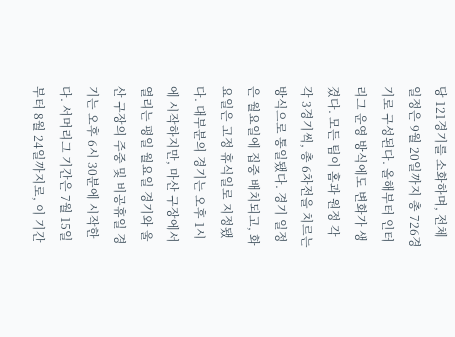당 121경기를 소화하며, 전체 일정은 9월 20일까지 총 726경기로 구성된다. 올해부터 인터리그 운영 방식에도 변화가 생겼다. 모든 팀이 홈과 원정 각각 3경기씩, 총 6차전을 치르는 방식으로 통일됐다. 경기 일정은 월요일에 집중 배치되고, 화요일은 고정 휴식일로 지정됐다. 대부분의 경기는 오후 1시에 시작하지만, 마산 구장에서 열리는 평일 월요일 경기와 울산 구장의 주중 및 비공휴일 경기는 오후 6시 30분에 시작한다. 서머리그 기간은 7월 15일부터 8월 24일까지로, 이 기간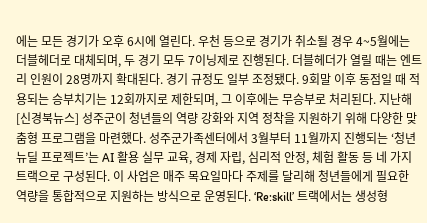에는 모든 경기가 오후 6시에 열린다. 우천 등으로 경기가 취소될 경우 4~5월에는 더블헤더로 대체되며, 두 경기 모두 7이닝제로 진행된다. 더블헤더가 열릴 때는 엔트리 인원이 28명까지 확대된다. 경기 규정도 일부 조정됐다. 9회말 이후 동점일 때 적용되는 승부치기는 12회까지로 제한되며, 그 이후에는 무승부로 처리된다. 지난해
[신경북뉴스] 성주군이 청년들의 역량 강화와 지역 정착을 지원하기 위해 다양한 맞춤형 프로그램을 마련했다. 성주군가족센터에서 3월부터 11월까지 진행되는 ‘청년 뉴딜 프로젝트’는 AI 활용 실무 교육, 경제 자립, 심리적 안정, 체험 활동 등 네 가지 트랙으로 구성된다. 이 사업은 매주 목요일마다 주제를 달리해 청년들에게 필요한 역량을 통합적으로 지원하는 방식으로 운영된다. ‘Re:skill’ 트랙에서는 생성형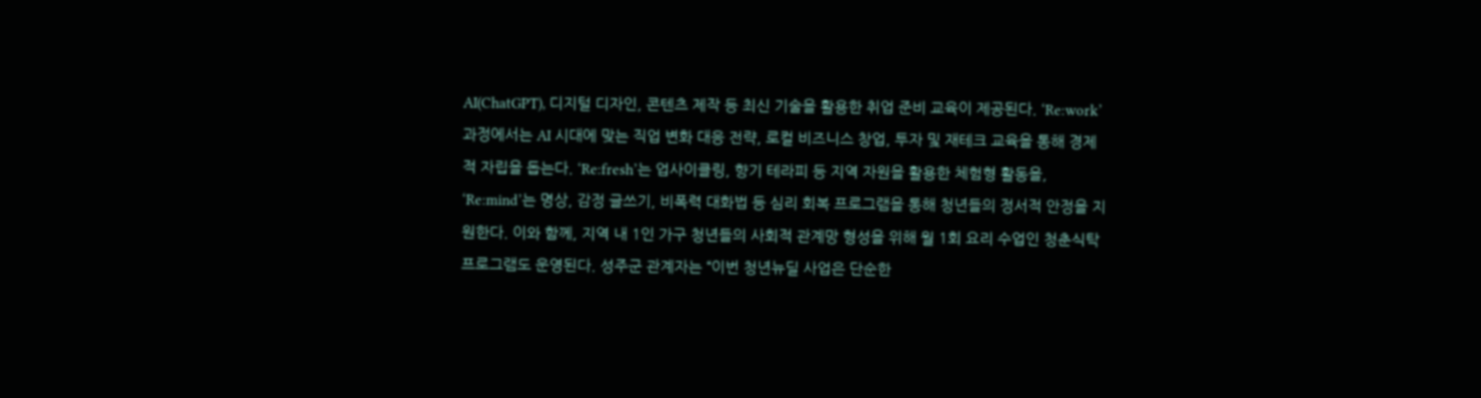AI(ChatGPT), 디지털 디자인, 콘텐츠 제작 등 최신 기술을 활용한 취업 준비 교육이 제공된다. ‘Re:work’ 과정에서는 AI 시대에 맞는 직업 변화 대응 전략, 로컬 비즈니스 창업, 투자 및 재테크 교육을 통해 경제적 자립을 돕는다. ‘Re:fresh’는 업사이클링, 향기 테라피 등 지역 자원을 활용한 체험형 활동을, ‘Re:mind’는 명상, 감정 글쓰기, 비폭력 대화법 등 심리 회복 프로그램을 통해 청년들의 정서적 안정을 지원한다. 이와 함께, 지역 내 1인 가구 청년들의 사회적 관계망 형성을 위해 월 1회 요리 수업인 청춘식탁 프로그램도 운영된다. 성주군 관계자는 “이번 청년뉴딜 사업은 단순한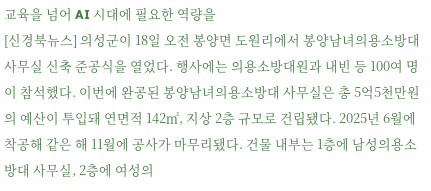교육을 넘어 AI 시대에 필요한 역량을
[신경북뉴스] 의성군이 18일 오전 봉양면 도원리에서 봉양남녀의용소방대 사무실 신축 준공식을 열었다. 행사에는 의용소방대원과 내빈 등 100여 명이 참석했다. 이번에 완공된 봉양남녀의용소방대 사무실은 총 5억5천만원의 예산이 투입돼 연면적 142㎡, 지상 2층 규모로 건립됐다. 2025년 6월에 착공해 같은 해 11월에 공사가 마무리됐다. 건물 내부는 1층에 남성의용소방대 사무실, 2층에 여성의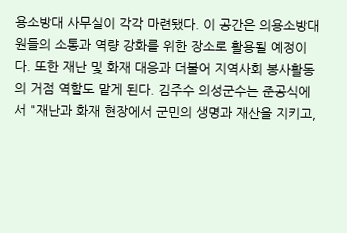용소방대 사무실이 각각 마련됐다. 이 공간은 의용소방대원들의 소통과 역량 강화를 위한 장소로 활용될 예정이다. 또한 재난 및 화재 대응과 더불어 지역사회 봉사활동의 거점 역할도 맡게 된다. 김주수 의성군수는 준공식에서 "재난과 화재 현장에서 군민의 생명과 재산을 지키고,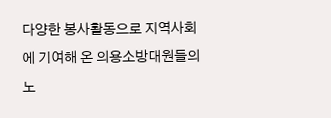다양한 봉사활동으로 지역사회에 기여해 온 의용소방대원들의 노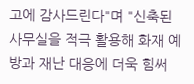고에 감사드린다"며 "신축된 사무실을 적극 활용해 화재 예방과 재난 대응에 더욱 힘써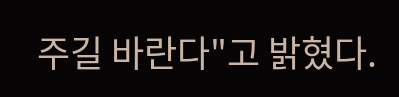주길 바란다"고 밝혔다.